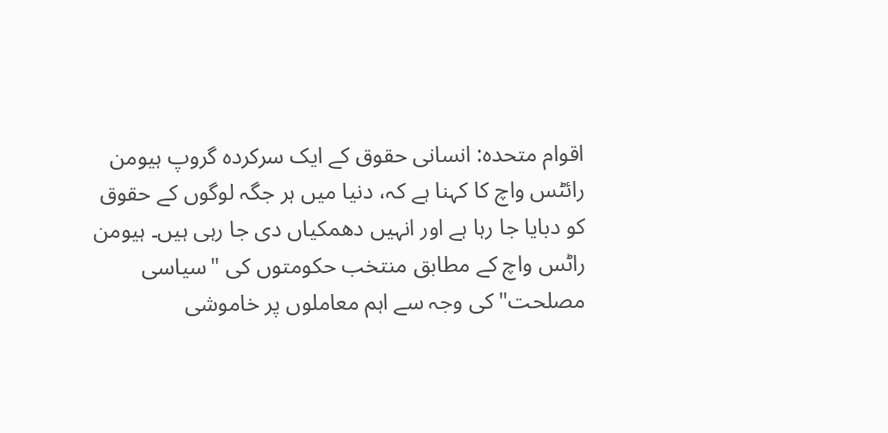اقوام متحدہ: انسانی حقوق کے ایک سرکردہ گروپ ہیومن رائٹس واچ کا کہنا ہے کہ، دنیا میں ہر جگہ لوگوں کے حقوق کو دبایا جا رہا ہے اور انہیں دھمکیاں دی جا رہی ہیں۔ ہیومن راٹس واچ کے مطابق منتخب حکومتوں کی "سیاسی مصلحت" کی وجہ سے اہم معاملوں پر خاموشی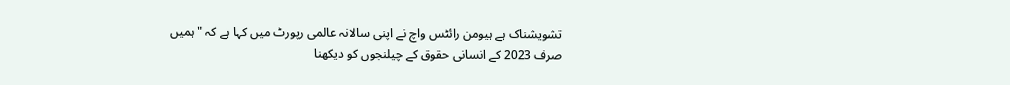تشویشناک ہے ہیومن رائٹس واچ نے اپنی سالانہ عالمی رپورٹ میں کہا ہے کہ "ہمیں صرف 2023 کے انسانی حقوق کے چیلنجوں کو دیکھنا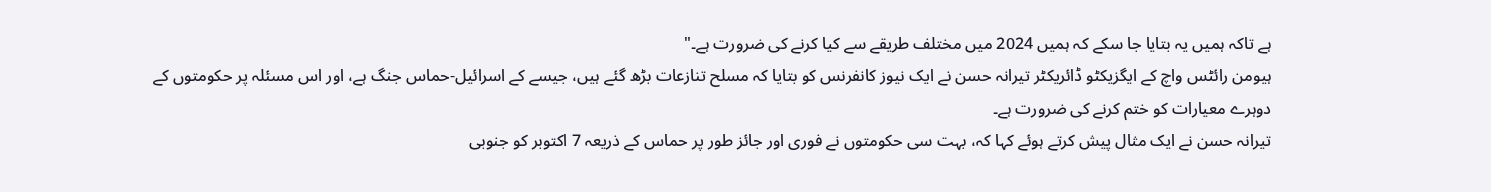ہے تاکہ ہمیں یہ بتایا جا سکے کہ ہمیں 2024 میں مختلف طریقے سے کیا کرنے کی ضرورت ہے۔"
ہیومن رائٹس واچ کے ایگزیکٹو ڈائریکٹر تیرانہ حسن نے ایک نیوز کانفرنس کو بتایا کہ مسلح تنازعات بڑھ گئے ہیں، جیسے کے اسرائیل-حماس جنگ ہے، اور اس مسئلہ پر حکومتوں کے دوہرے معیارات کو ختم کرنے کی ضرورت ہے۔
تیرانہ حسن نے ایک مثال پیش کرتے ہوئے کہا کہ، بہت سی حکومتوں نے فوری اور جائز طور پر حماس کے ذریعہ 7 اکتوبر کو جنوبی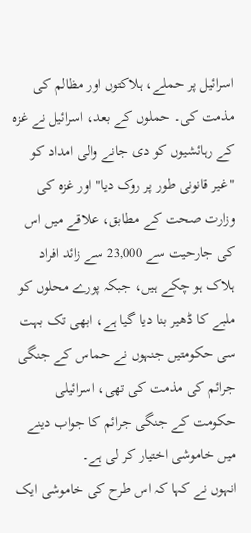اسرائیل پر حملے، ہلاکتوں اور مظالم کی مذمت کی۔ حملوں کے بعد، اسرائیل نے غزہ کے رہائشیوں کو دی جانے والی امداد کو "غیر قانونی طور پر روک دیا" اور غزہ کی وزارت صحت کے مطابق، علاقے میں اس کی جارحیت سے 23,000 سے زائد افراد ہلاک ہو چکے ہیں، جبکہ پورے محلوں کو ملبے کا ڈھیر بنا دیا گیا ہے، ابھی تک بہت سی حکومتیں جنہوں نے حماس کے جنگی جرائم کی مذمت کی تھی، اسرائیلی حکومت کے جنگی جرائم کا جواب دینے میں خاموشی اختیار کر لی ہے۔
انہوں نے کہا کہ اس طرح کی خاموشی ایک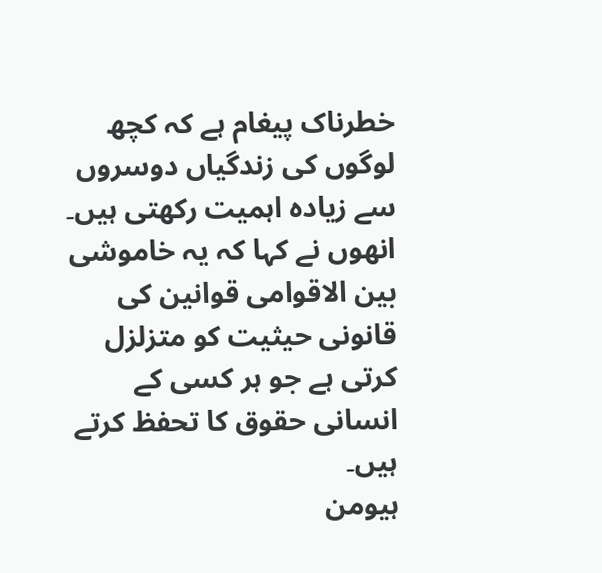خطرناک پیغام ہے کہ کچھ لوگوں کی زندگیاں دوسروں سے زیادہ اہمیت رکھتی ہیں۔ انھوں نے کہا کہ یہ خاموشی بین الاقوامی قوانین کی قانونی حیثیت کو متزلزل کرتی ہے جو ہر کسی کے انسانی حقوق کا تحفظ کرتے ہیں۔
ہیومن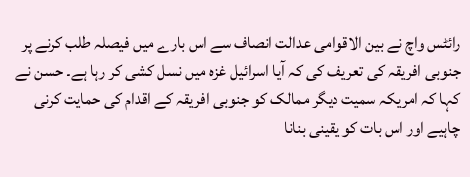رائٹس واچ نے بین الاقوامی عدالت انصاف سے اس بارے میں فیصلہ طلب کرنے پر جنوبی افریقہ کی تعریف کی کہ آیا اسرائیل غزہ میں نسل کشی کر رہا ہے۔ حسن نے کہا کہ امریکہ سمیت دیگر ممالک کو جنوبی افریقہ کے اقدام کی حمایت کرنی چاہیے اور اس بات کو یقینی بنانا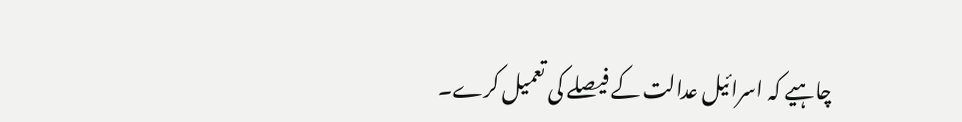چاہیے کہ اسرائیل عدالت کے فیصلے کی تعمیل کرے۔